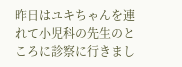昨日はユキちゃんを連れて小児科の先生のところに診察に行きまし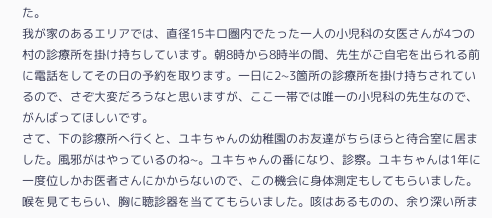た。
我が家のあるエリアでは、直径15キロ圏内でたった一人の小児科の女医さんが4つの村の診療所を掛け持ちしています。朝8時から8時半の間、先生がご自宅を出られる前に電話をしてその日の予約を取ります。一日に2~3箇所の診療所を掛け持ちされているので、さぞ大変だろうなと思いますが、ここ一帯では唯一の小児科の先生なので、がんばってほしいです。
さて、下の診療所へ行くと、ユキちゃんの幼稚園のお友達がちらほらと待合室に居ました。風邪がはやっているのね~。ユキちゃんの番になり、診察。ユキちゃんは1年に一度位しかお医者さんにかからないので、この機会に身体測定もしてもらいました。喉を見てもらい、胸に聴診器を当ててもらいました。咳はあるものの、余り深い所ま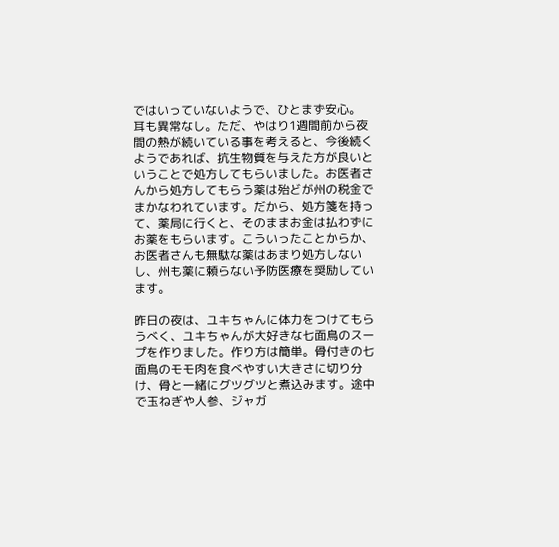ではいっていないようで、ひとまず安心。
耳も異常なし。ただ、やはり1週間前から夜間の熱が続いている事を考えると、今後続くようであれば、抗生物質を与えた方が良いということで処方してもらいました。お医者さんから処方してもらう薬は殆どが州の税金でまかなわれています。だから、処方箋を持って、薬局に行くと、そのままお金は払わずにお薬をもらいます。こういったことからか、お医者さんも無駄な薬はあまり処方しないし、州も薬に頼らない予防医療を奨励しています。

昨日の夜は、ユキちゃんに体力をつけてもらうべく、ユキちゃんが大好きな七面鳥のスープを作りました。作り方は簡単。骨付きの七面鳥のモモ肉を食べやすい大きさに切り分け、骨と一緒にグツグツと煮込みます。途中で玉ねぎや人参、ジャガ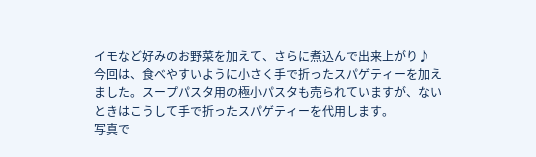イモなど好みのお野菜を加えて、さらに煮込んで出来上がり♪
今回は、食べやすいように小さく手で折ったスパゲティーを加えました。スープパスタ用の極小パスタも売られていますが、ないときはこうして手で折ったスパゲティーを代用します。
写真で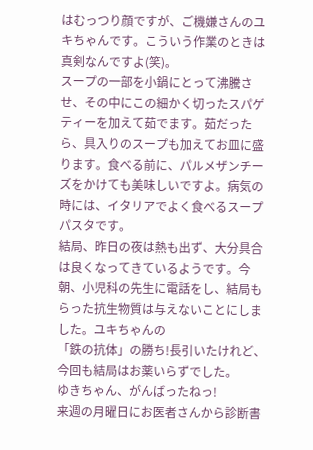はむっつり顔ですが、ご機嫌さんのユキちゃんです。こういう作業のときは真剣なんですよ(笑)。
スープの一部を小鍋にとって沸騰させ、その中にこの細かく切ったスパゲティーを加えて茹でます。茹だったら、具入りのスープも加えてお皿に盛ります。食べる前に、パルメザンチーズをかけても美味しいですよ。病気の時には、イタリアでよく食べるスープパスタです。
結局、昨日の夜は熱も出ず、大分具合は良くなってきているようです。今朝、小児科の先生に電話をし、結局もらった抗生物質は与えないことにしました。ユキちゃんの
「鉄の抗体」の勝ち!長引いたけれど、今回も結局はお薬いらずでした。
ゆきちゃん、がんばったねっ!
来週の月曜日にお医者さんから診断書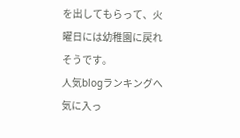を出してもらって、火曜日には幼稚園に戻れそうです。
人気blogランキングへ
気に入っ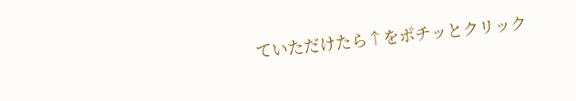ていただけたら↑をポチッとクリック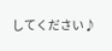してください♪